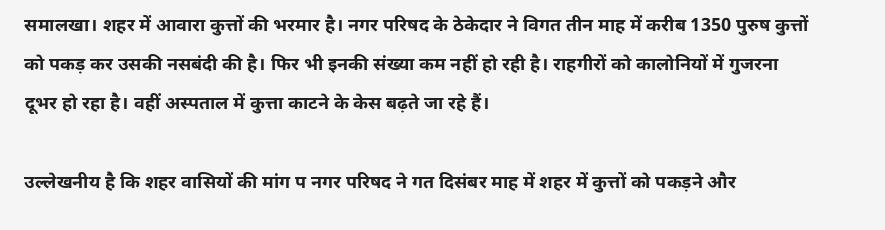समालखा। शहर में आवारा कुत्तों की भरमार है। नगर परिषद के ठेकेदार ने विगत तीन माह में करीब 1350 पुरुष कुत्तों को पकड़ कर उसकी नसबंदी की है। फिर भी इनकी संख्या कम नहीं हो रही है। राहगीरों को कालोनियों में गुजरना दूभर हो रहा है। वहीं अस्पताल में कुत्ता काटने के केस बढ़ते जा रहे हैं।

उल्लेखनीय है कि शहर वासियों की मांग प नगर परिषद ने गत दिसंबर माह में शहर में कुत्तों को पकड़ने और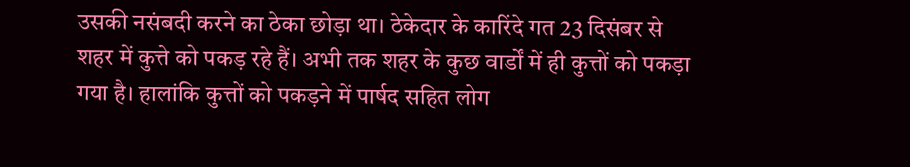उसकी नसंबदी करने का ठेका छोड़ा था। ठेकेदार के कारिंदे गत 23 दिसंबर से शहर में कुत्ते को पकड़ रहे हैं। अभी तक शहर के कुछ वार्डों में ही कुत्तों को पकड़ा गया है। हालांकि कुत्तों को पकड़ने में पार्षद सहित लोग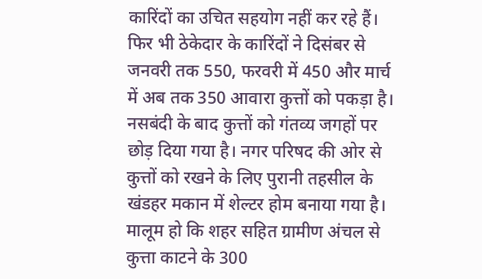कारिंदों का उचित सहयोग नहीं कर रहे हैं।
फिर भी ठेकेदार के कारिंदों ने दिसंबर से जनवरी तक 550, फरवरी में 450 और मार्च में अब तक 350 आवारा कुत्तों को पकड़ा है। नसबंदी के बाद कुत्तों को गंतव्य जगहों पर छोड़ दिया गया है। नगर परिषद की ओर से कुत्तों को रखने के लिए पुरानी तहसील के खंडहर मकान में शेल्टर होम बनाया गया है।
मालूम हो कि शहर सहित ग्रामीण अंचल से कुत्ता काटने के 300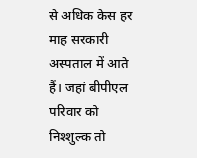से अधिक केस हर माह सरकारी अस्पताल में आते हैं। जहां बीपीएल परिवार को निश्शुल्क तो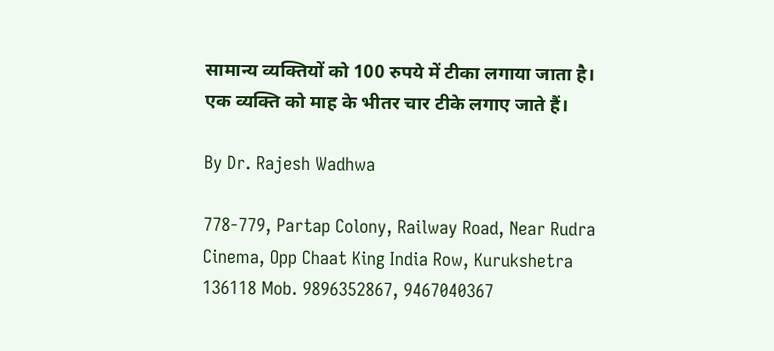सामान्य व्यक्तियों को 100 रुपये में टीका लगाया जाता है। एक व्यक्ति को माह के भीतर चार टीके लगाए जाते हैं।

By Dr. Rajesh Wadhwa

778-779, Partap Colony, Railway Road, Near Rudra Cinema, Opp Chaat King India Row, Kurukshetra 136118 Mob. 9896352867, 9467040367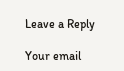Leave a Reply

Your email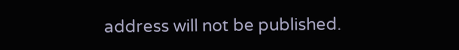address will not be published.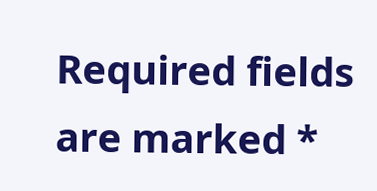Required fields are marked *